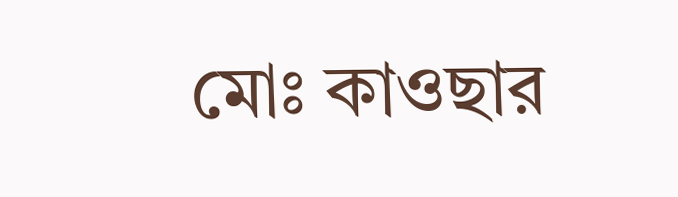মোঃ কাওছার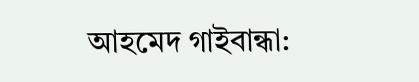আহমেদ গাইবান্ধা: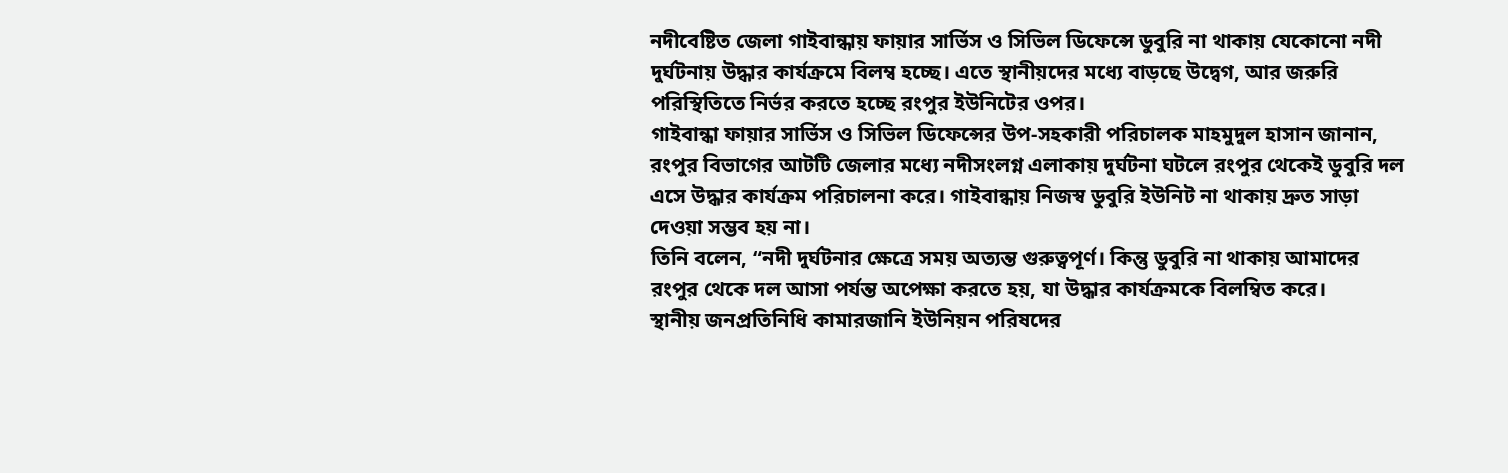নদীবেষ্টিত জেলা গাইবান্ধায় ফায়ার সার্ভিস ও সিভিল ডিফেন্সে ডুবুরি না থাকায় যেকোনো নদী দুর্ঘটনায় উদ্ধার কার্যক্রমে বিলম্ব হচ্ছে। এতে স্থানীয়দের মধ্যে বাড়ছে উদ্বেগ, আর জরুরি পরিস্থিতিতে নির্ভর করতে হচ্ছে রংপুর ইউনিটের ওপর।
গাইবান্ধা ফায়ার সার্ভিস ও সিভিল ডিফেন্সের উপ-সহকারী পরিচালক মাহমুদুল হাসান জানান, রংপুর বিভাগের আটটি জেলার মধ্যে নদীসংলগ্ন এলাকায় দুর্ঘটনা ঘটলে রংপুর থেকেই ডুবুরি দল এসে উদ্ধার কার্যক্রম পরিচালনা করে। গাইবান্ধায় নিজস্ব ডুবুরি ইউনিট না থাকায় দ্রুত সাড়া দেওয়া সম্ভব হয় না।
তিনি বলেন, “নদী দুর্ঘটনার ক্ষেত্রে সময় অত্যন্ত গুরুত্বপূর্ণ। কিন্তু ডুবুরি না থাকায় আমাদের রংপুর থেকে দল আসা পর্যন্ত অপেক্ষা করতে হয়, যা উদ্ধার কার্যক্রমকে বিলম্বিত করে।
স্থানীয় জনপ্রতিনিধি কামারজানি ইউনিয়ন পরিষদের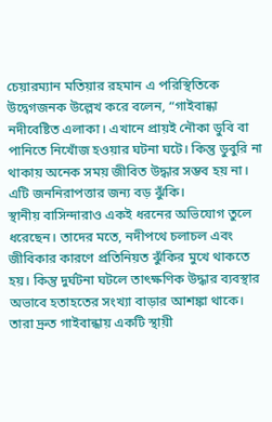চেয়ারম্যান মতিয়ার রহমান এ পরিস্থিতিকে উদ্বেগজনক উল্লেখ করে বলেন, “গাইবান্ধা নদীবেষ্টিত এলাকা। এখানে প্রায়ই নৌকা ডুবি বা পানিতে নিখোঁজ হওয়ার ঘটনা ঘটে। কিন্তু ডুবুরি না থাকায় অনেক সময় জীবিত উদ্ধার সম্ভব হয় না। এটি জননিরাপত্তার জন্য বড় ঝুঁকি।
স্থানীয় বাসিন্দারাও একই ধরনের অভিযোগ তুলে ধরেছেন। তাদের মতে, নদীপথে চলাচল এবং জীবিকার কারণে প্রতিনিয়ত ঝুঁকির মুখে থাকতে হয়। কিন্তু দুর্ঘটনা ঘটলে তাৎক্ষণিক উদ্ধার ব্যবস্থার অভাবে হতাহতের সংখ্যা বাড়ার আশঙ্কা থাকে।
তারা দ্রুত গাইবান্ধায় একটি স্থায়ী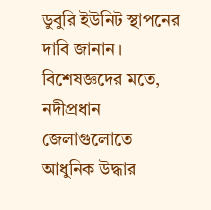ডুবুরি ইউনিট স্থাপনের দাবি জানান। বিশেষজ্ঞদের মতে, নদীপ্রধান জেলাগুলোতে আধুনিক উদ্ধার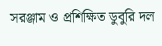সরঞ্জাম ও প্রশিক্ষিত ডুবুরি দল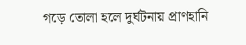গড়ে তোলা হলে দুর্ঘটনায় প্রাণহানি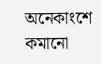অনেকাংশে কমানো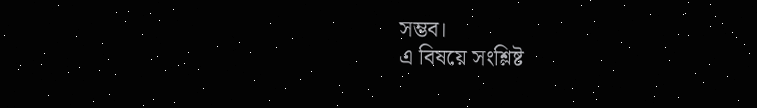সম্ভব।
এ বিষয়ে সংশ্লিষ্ট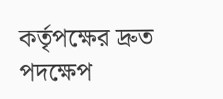কর্তৃপক্ষের দ্রুত পদক্ষেপ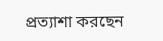প্রত্যাশা করছেন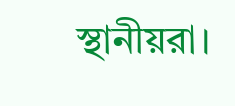স্থানীয়রা।